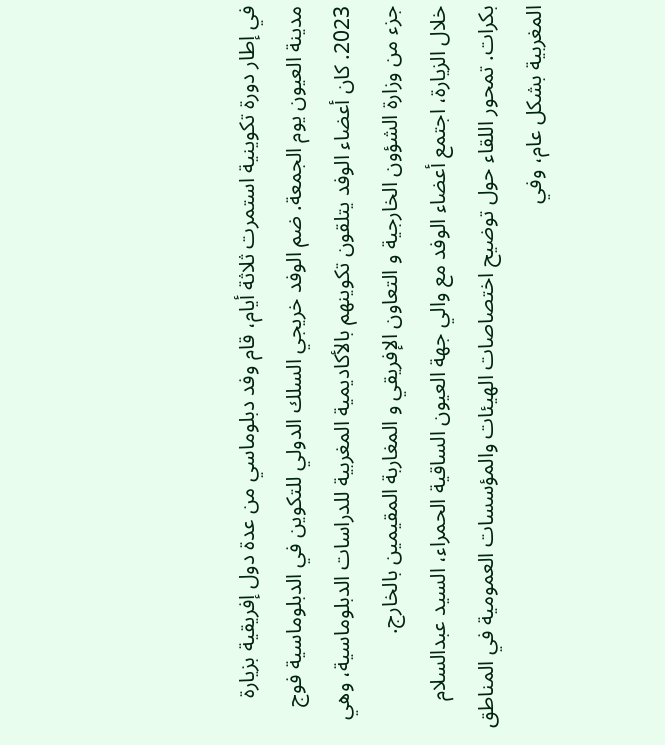في إطار دورة تكوينية استمرت ثلاثة أيام، قام وفد دبلوماسي من عدة دول إفريقية بزيارة مدينة العيون يوم الجمعة. ضم الوفد خريجي السلك الدولي للتكوين في الدبلوماسية فوج 2023. كان أعضاء الوفد يتلقون تكوينهم بالأكاديمية المغربية للدراسات الدبلوماسية، وهي جزء من وزارة الشؤون الخارجية و التعاون الإفريقي و المغاربة المقيمين بالخارج.
خلال الزيارة، اجتمع أعضاء الوفد مع والي جهة العيون الساقية الحمراء، السيد عبدالسلام بكرات. تمحور اللقاء حول توضيح اختصاصات الهيئات والمؤسسات العمومية في المناطق المغربية بشكل عام، وفي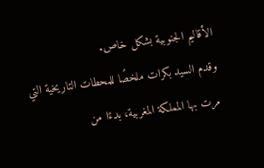الأقاليم الجنوبية بشكل خاص.
وقدم السيد بكرات ملخصًا للمحطات التاريخية التي مرت بها المملكة المغربية، بدءًا من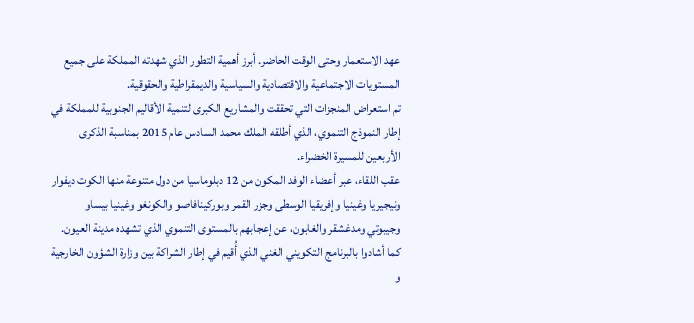عهد الاستعمار وحتى الوقت الحاضر. أبرز أهمية التطور الذي شهدته المملكة على جميع المستويات الاجتماعية والاقتصادية والسياسية والديمقراطية والحقوقية.
تم استعراض المنجزات التي تحققت والمشاريع الكبرى لتنمية الأقاليم الجنوبية للمملكة في إطار النموذج التنموي، الذي أطلقه الملك محمد السادس عام 2015 بمناسبة الذكرى الأربعين للمسيرة الخضراء.
عقب اللقاء، عبر أعضاء الوفد المكون من 12 دبلوماسيا من دول متنوعة منها الكوت ديفوار ونيجيريا وغينيا وإفريقيا الوسطى وجزر القمر وبوركينافاصو والكونغو وغينيا بيساو وجيبوتي ومدغشقر والغابون، عن إعجابهم بالمستوى التنموي الذي تشهده مدينة العيون. كما أشادوا بالبرنامج التكويني الغني الذي أُقيم في إطار الشراكة بين وزارة الشؤون الخارجية و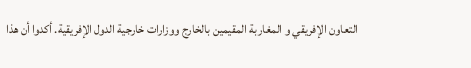التعاون الإفريقي و المغاربة المقيمين بالخارج ووزارات خارجية الدول الإفريقية. أكدوا أن هذا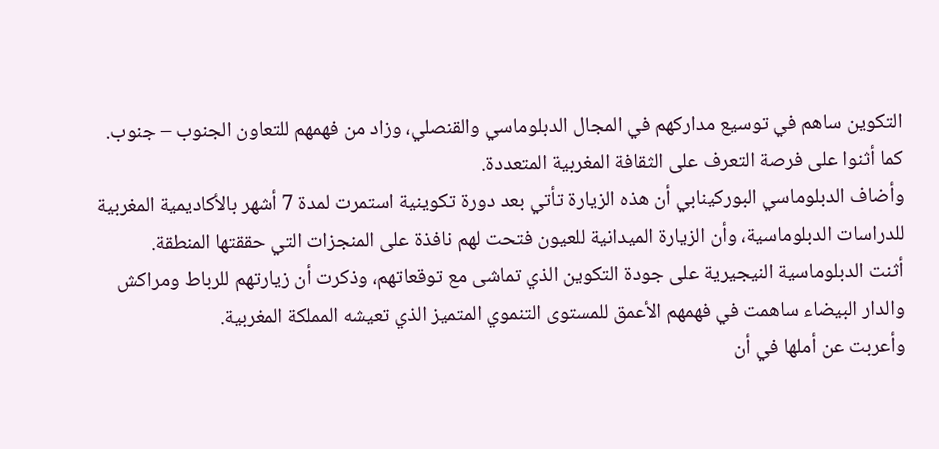التكوين ساهم في توسيع مداركهم في المجال الدبلوماسي والقنصلي، وزاد من فهمهم للتعاون الجنوب – جنوب. كما أثنوا على فرصة التعرف على الثقافة المغربية المتعددة.
وأضاف الدبلوماسي البوركينابي أن هذه الزيارة تأتي بعد دورة تكوينية استمرت لمدة 7 أشهر بالأكاديمية المغربية للدراسات الدبلوماسية، وأن الزيارة الميدانية للعيون فتحت لهم نافذة على المنجزات التي حققتها المنطقة.
أثنت الدبلوماسية النيجيرية على جودة التكوين الذي تماشى مع توقعاتهم، وذكرت أن زيارتهم للرباط ومراكش والدار البيضاء ساهمت في فهمهم الأعمق للمستوى التنموي المتميز الذي تعيشه المملكة المغربية.
وأعربت عن أملها في أن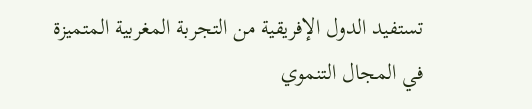تستفيد الدول الإفريقية من التجربة المغربية المتميزة في المجال التنموي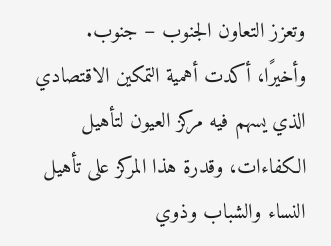وتعزز التعاون الجنوب – جنوب.
وأخيرًا، أكدت أهمية التمكين الاقتصادي الذي يسهم فيه مركز العيون لتأهيل الكفاءات، وقدرة هذا المركز على تأهيل النساء والشباب وذوي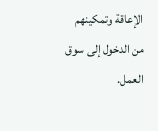الإعاقة وتمكينهم من الدخول إلى سوق العمل.